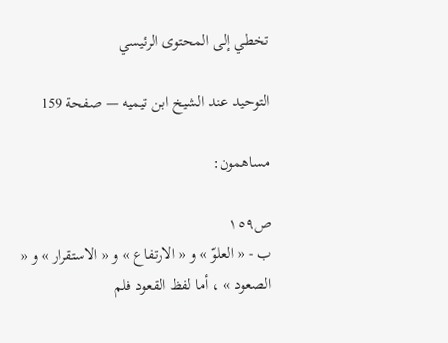تخطي إلى المحتوى الرئيسي

التوحيد عند الشيخ ابن تيميه — صفحة 159

مساهمون:

ص١٥٩
ب - « العلوّ » و « الارتفاع » و « الاستقرار » و « الصعود » ، أما لفظ القعود فلم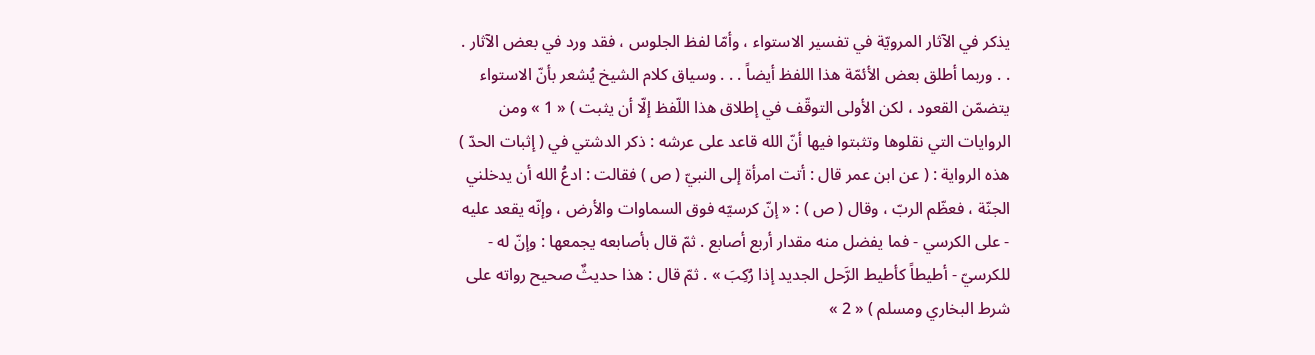يذكر في الآثار المرويّة في تفسير الاستواء ، وأمّا لفظ الجلوس ، فقد ورد في بعض الآثار . . . وربما أطلق بعض الأئمّة هذا اللفظ أيضاً . . . وسياق كلام الشيخ يُشعر بأنّ الاستواء يتضمّن القعود ، لكن الأولى التوقّف في إطلاق هذا اللّفظ إلّا أن يثبت ) « 1 » ومن الروايات التي نقلوها وتثبتوا فيها أنّ الله قاعد على عرشه : ذكر الدشتي في ( إثبات الحدّ ) هذه الرواية : ( عن ابن عمر قال : أتت امرأة إلى النبيّ ( ص ) فقالت : ادعُ الله أن يدخلني الجنّة ، فعظّم الربّ ، وقال ( ص ) : « إنّ كرسيّه فوق السماوات والأرض ، وإنّه يقعد عليه - على الكرسي - فما يفضل منه مقدار أربع أصابع . ثمّ قال بأصابعه يجمعها : وإنّ له - للكرسيّ - أطيطاً كأطيط الرَّحل الجديد إذا رُكِبَ » . ثمّ قال : هذا حديثٌ صحيح رواته على شرط البخاري ومسلم ) « 2 »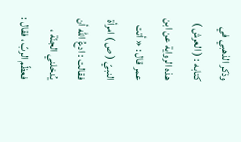وذكر الذهبي في كتابه : ( العرش ) هذه الرواية عن ابن عمر قال : « أتت النبيّ ( ص ) امرأة فقالت : ادعُ الله أن يُدخلني الجنّة ، فعظّم الربّ ، فقال :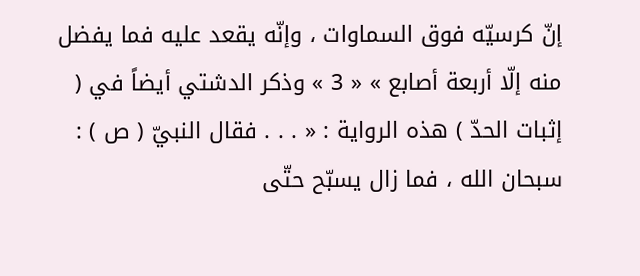إنّ كرسيّه فوق السماوات ، وإنّه يقعد عليه فما يفضل منه إلّا أربعة أصابع » « 3 » وذكر الدشتي أيضاً في ( إثبات الحدّ ) هذه الرواية : « . . . فقال النبيّ ( ص ) : سبحان الله ، فما زال يسبّح حتّى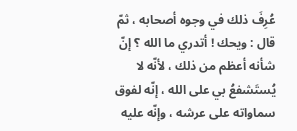عُرِفَ ذلك في وجوه أصحابه ، ثمّ قال : ويحك ! أتدري ما الله ؟ إنّ شأنه أعظم من ذلك ، لأنّه لا يُستَشفعُ بي على الله ، إنّه لفوق سماواته على عرشه ، وإنّه عليه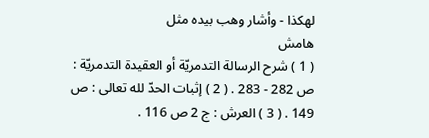لهكذا - وأشار وهب بيده مثل
هامش
( 1 ) شرح الرسالة التدمريّة أو العقيدة التدمريّة : ص 282 - 283 . ( 2 ) إثبات الحدّ لله تعالى : ص 149 . ( 3 ) العرش : ج 2 ص 116 .